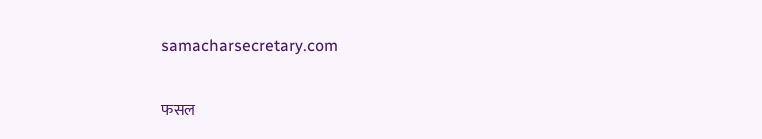samacharsecretary.com

फसल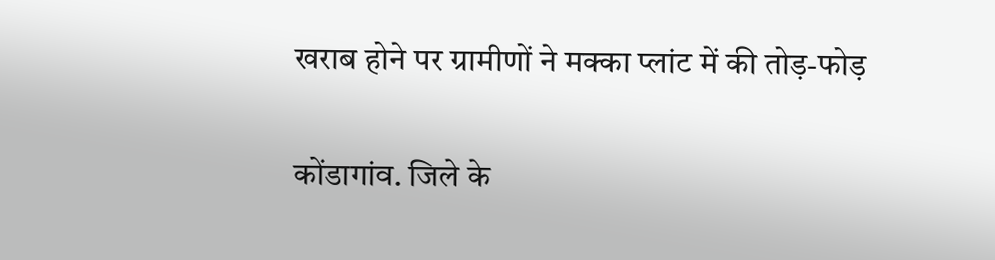खराब होने पर ग्रामीणों ने मक्का प्लांट में की तोड़-फोड़

कोंडागांव. जिले के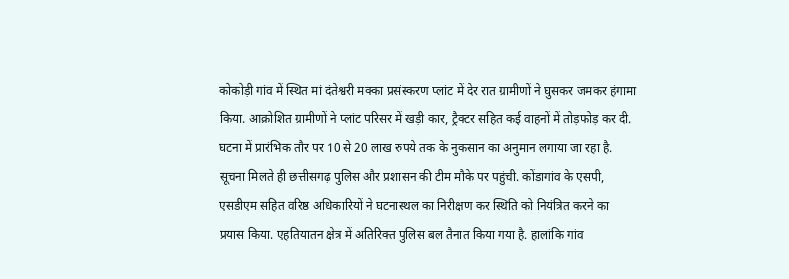कोकोड़ी गांव में स्थित मां दंतेश्वरी मक्का प्रसंस्करण प्लांट में देर रात ग्रामीणों ने घुसकर जमकर हंगामा किया. आक्रोशित ग्रामीणों ने प्लांट परिसर में खड़ी कार, ट्रैक्टर सहित कई वाहनों में तोड़फोड़ कर दी. घटना में प्रारंभिक तौर पर 10 से 20 लाख रुपये तक के नुकसान का अनुमान लगाया जा रहा है. सूचना मिलते ही छत्तीसगढ़ पुलिस और प्रशासन की टीम मौके पर पहुंची. कोंडागांव के एसपी, एसडीएम सहित वरिष्ठ अधिकारियों ने घटनास्थल का निरीक्षण कर स्थिति को नियंत्रित करने का प्रयास किया. एहतियातन क्षेत्र में अतिरिक्त पुलिस बल तैनात किया गया है. हालांकि गांव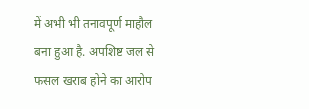में अभी भी तनावपूर्ण माहौल बना हुआ है. अपशिष्ट जल से फसल खराब होने का आरोप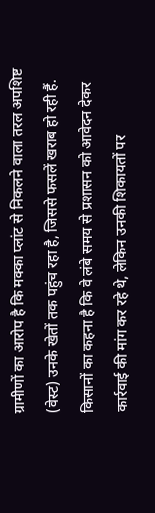ग्रामीणों का आरोप है कि मक्का प्लांट से निकलने वाला तरल अपशिष्ट (वेस्ट) उनके खेतों तक पहुंच रहा है, जिससे फसलें खराब हो रही हैं. किसानों का कहना है कि वे लंबे समय से प्रशासन को आवेदन देकर कार्रवाई की मांग कर रहे थे, लेकिन उनकी शिकायतों पर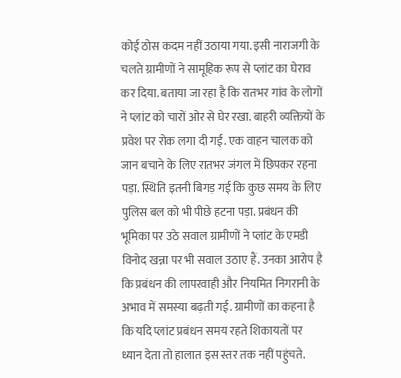कोई ठोस कदम नहीं उठाया गया. इसी नाराजगी के चलते ग्रामीणों ने सामूहिक रूप से प्लांट का घेराव कर दिया. बताया जा रहा है कि रातभर गांव के लोगों ने प्लांट को चारों ओर से घेर रखा. बाहरी व्यक्तियों के प्रवेश पर रोक लगा दी गई. एक वाहन चालक को जान बचाने के लिए रातभर जंगल में छिपकर रहना पड़ा. स्थिति इतनी बिगड़ गई कि कुछ समय के लिए पुलिस बल को भी पीछे हटना पड़ा. प्रबंधन की भूमिका पर उठे सवाल ग्रामीणों ने प्लांट के एमडी विनोद खन्ना पर भी सवाल उठाए हैं. उनका आरोप है कि प्रबंधन की लापरवाही और नियमित निगरानी के अभाव में समस्या बढ़ती गई. ग्रामीणों का कहना है कि यदि प्लांट प्रबंधन समय रहते शिकायतों पर ध्यान देता तो हालात इस स्तर तक नहीं पहुंचते.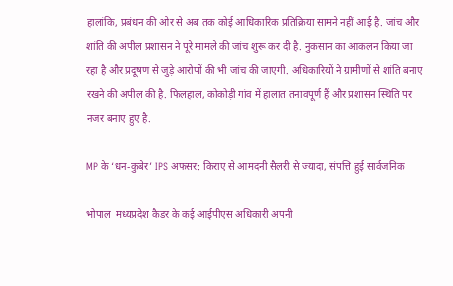हालांकि, प्रबंधन की ओर से अब तक कोई आधिकारिक प्रतिक्रिया सामने नहीं आई है. जांच और शांति की अपील प्रशासन ने पूरे मामले की जांच शुरू कर दी है. नुकसान का आकलन किया जा रहा है और प्रदूषण से जुड़े आरोपों की भी जांच की जाएगी. अधिकारियों ने ग्रामीणों से शांति बनाए रखने की अपील की है. फिलहाल, कोकोड़ी गांव में हालात तनावपूर्ण हैं और प्रशासन स्थिति पर नजर बनाए हुए है.

MP के ‘धन-कुबेर’ IPS अफसर: किराए से आमदनी सैलरी से ज्यादा, संपत्ति हुई सार्वजनिक

भोपाल  मध्यप्रदेश कैडर के कई आईपीएस अधिकारी अपनी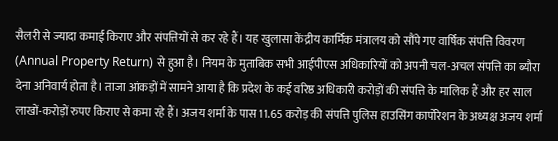सैलरी से ज्यादा कमाई किराए और संपत्तियों से कर रहे हैं। यह खुलासा केंद्रीय कार्मिक मंत्रालय को सौंपे गए वार्षिक संपत्ति विवरण (Annual Property Return) से हुआ है। नियम के मुताबिक सभी आईपीएस अधिकारियों को अपनी चल-अचल संपत्ति का ब्यौरा देना अनिवार्य होता है। ताजा आंकड़ों में सामने आया है कि प्रदेश के कई वरिष्ठ अधिकारी करोड़ों की संपत्ति के मालिक हैं और हर साल लाखों-करोड़ों रुपए किराए से कमा रहे हैं। अजय शर्मा के पास 11.65 करोड़ की संपत्ति पुलिस हाउसिंग कार्पोरेशन के अध्यक्ष अजय शर्मा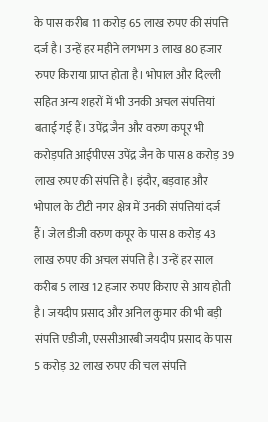के पास करीब 11 करोड़ 65 लाख रुपए की संपत्ति दर्ज है। उन्हें हर महीने लगभग 3 लाख 80 हजार रुपए किराया प्राप्त होता है। भोपाल और दिल्ली सहित अन्य शहरों में भी उनकी अचल संपत्तियां बताई गई हैं। उपेंद्र जैन और वरुण कपूर भी करोड़पति आईपीएस उपेंद्र जैन के पास 8 करोड़ 39 लाख रुपए की संपत्ति है। इंदौर, बड़वाह और भोपाल के टीटी नगर क्षेत्र में उनकी संपत्तियां दर्ज हैं। जेल डीजी वरुण कपूर के पास 8 करोड़ 43 लाख रुपए की अचल संपत्ति है। उन्हें हर साल करीब 5 लाख 12 हजार रुपए किराए से आय होती है। जयदीप प्रसाद और अनिल कुमार की भी बड़ी संपत्ति एडीजी, एससीआरबी जयदीप प्रसाद के पास 5 करोड़ 32 लाख रुपए की चल संपत्ति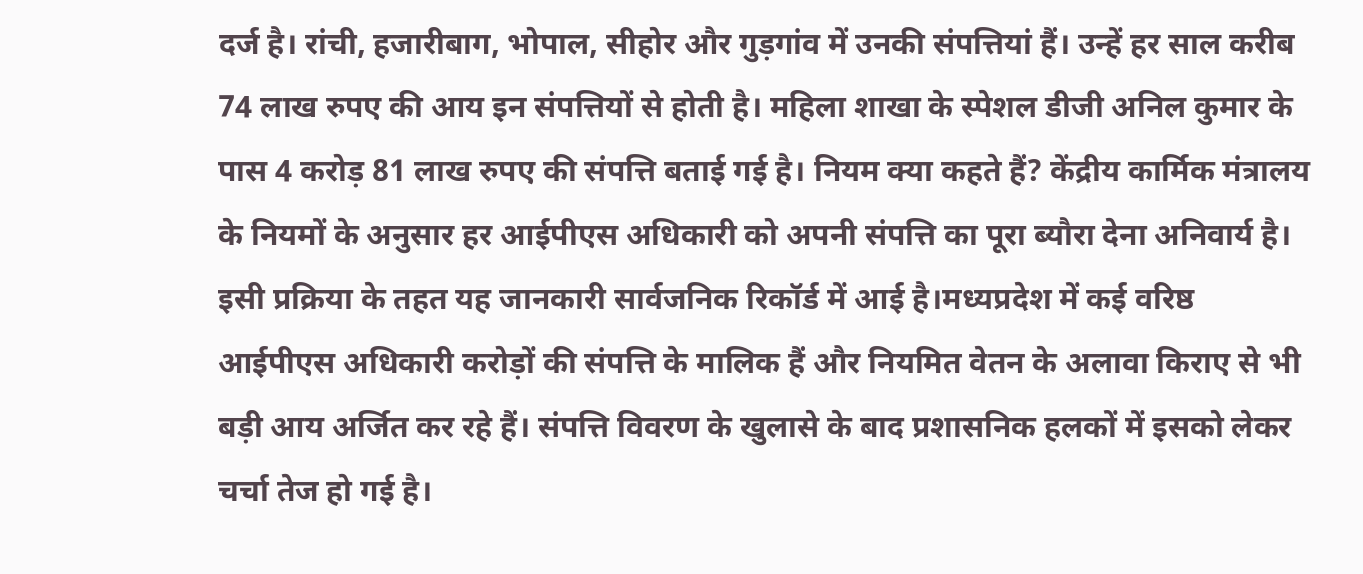दर्ज है। रांची, हजारीबाग, भोपाल, सीहोर और गुड़गांव में उनकी संपत्तियां हैं। उन्हें हर साल करीब 74 लाख रुपए की आय इन संपत्तियों से होती है। महिला शाखा के स्पेशल डीजी अनिल कुमार के पास 4 करोड़ 81 लाख रुपए की संपत्ति बताई गई है। नियम क्या कहते हैं? केंद्रीय कार्मिक मंत्रालय के नियमों के अनुसार हर आईपीएस अधिकारी को अपनी संपत्ति का पूरा ब्यौरा देना अनिवार्य है। इसी प्रक्रिया के तहत यह जानकारी सार्वजनिक रिकॉर्ड में आई है।मध्यप्रदेश में कई वरिष्ठ आईपीएस अधिकारी करोड़ों की संपत्ति के मालिक हैं और नियमित वेतन के अलावा किराए से भी बड़ी आय अर्जित कर रहे हैं। संपत्ति विवरण के खुलासे के बाद प्रशासनिक हलकों में इसको लेकर चर्चा तेज हो गई है।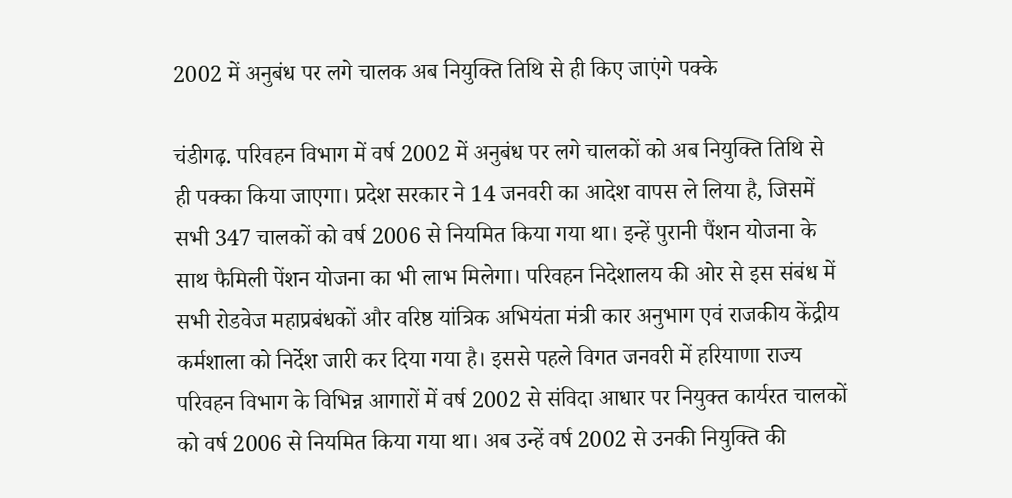2002 में अनुबंध पर लगे चालक अब नियुक्ति तिथि से ही किए जाएंगे पक्के

चंडीगढ़. परिवहन विभाग में वर्ष 2002 में अनुबंध पर लगे चालकों को अब नियुक्ति तिथि से ही पक्का किया जाएगा। प्रदेश सरकार ने 14 जनवरी का आदेश वापस ले लिया है, जिसमें सभी 347 चालकों को वर्ष 2006 से नियमित किया गया था। इन्हें पुरानी पैंशन योजना के साथ फैमिली पेंशन योजना का भी लाभ मिलेगा। परिवहन निदेशालय की ओर से इस संबंध में सभी रोडवेज महाप्रबंधकों और वरिष्ठ यांत्रिक अभियंता मंत्री कार अनुभाग एवं राजकीय केंद्रीय कर्मशाला को निर्देश जारी कर दिया गया है। इससे पहले विगत जनवरी में हरियाणा राज्य परिवहन विभाग के विभिन्न आगारों में वर्ष 2002 से संविदा आधार पर नियुक्त कार्यरत चालकों को वर्ष 2006 से नियमित किया गया था। अब उन्हें वर्ष 2002 से उनकी नियुक्ति की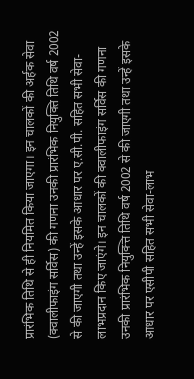प्रारंभिक तिथि से ही नियमित किया जाएगा। इन चालकों की अर्हक सेवा (क्वालीफाइंग सर्विस) की गणना उनकी प्रारंभिक नियुक्ति तिथि वर्ष 2002 से की जाएगी तथा उन्हें इसके आधार पर ए.सी.पी. सहित सभी सेवा-लाभप्रदान किए जाएंगे। इन चालकों की क्वालीफाइंग सर्विस की गणना उनकी प्रारंभिक नियुक्त्ति तिथि वर्ष 2002 से की जाएगी तथा उन्हें इसके आधार पर एसीपी सहित सभी सेवा-लाभ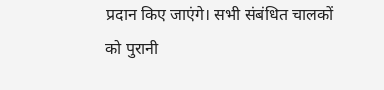प्रदान किए जाएंगे। सभी संबंधित चालकों को पुरानी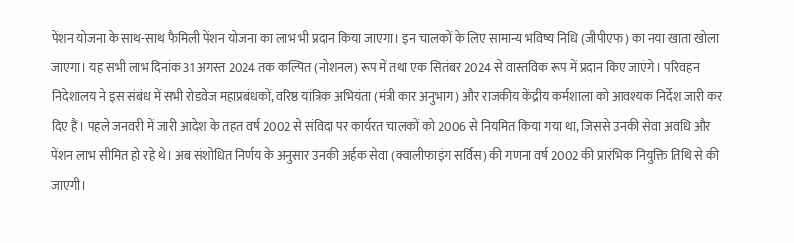पेंशन योजना के साथ-साथ फैमिली पेंशन योजना का लाभ भी प्रदान किया जाएगा। इन चालकों के लिए सामान्य भविष्य निधि (जीपीएफ) का नया खाता खोला जाएगा। यह सभी लाभ दिनांक 31 अगस्त 2024 तक कल्पित (नोशनल) रूप में तथा एक सितंबर 2024 से वास्तविक रूप में प्रदान किए जाएंगे। परिवहन निदेशालय ने इस संबंध में सभी रोडवेज महाप्रबंधकों, वरिष्ठ यांत्रिक अभियंता (मंत्री कार अनुभाग) और राजकीय केंद्रीय कर्मशाला को आवश्यक निर्देश जारी कर दिए हैं। पहले जनवरी में जारी आदेश के तहत वर्ष 2002 से संविदा पर कार्यरत चालकों को 2006 से नियमित किया गया था, जिससे उनकी सेवा अवधि और पेंशन लाभ सीमित हो रहे थे। अब संशोधित निर्णय के अनुसार उनकी अर्हक सेवा (क्वालीफाइंग सर्विस) की गणना वर्ष 2002 की प्रारंभिक नियुक्ति तिथि से की जाएगी।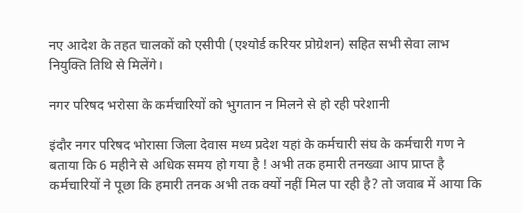नए आदेश के तहत चालकों को एसीपी (एश्योर्ड करियर प्रोग्रेशन) सहित सभी सेवा लाभ नियुक्ति तिथि से मिलेंगे।

नगर परिषद भरोसा के कर्मचारियों को भुगतान न मिलने से हो रही परेशानी

इंदौर नगर परिषद भोरासा जिला देवास मध्य प्रदेश यहां के कर्मचारी संघ के कर्मचारी गण ने बताया कि 6 महीने से अधिक समय हो गया है ! अभी तक हमारी तनख्वा आप प्राप्त है कर्मचारियों ने पूछा कि हमारी तनक अभी तक क्यों नहीं मिल पा रही है? तो जवाब में आया कि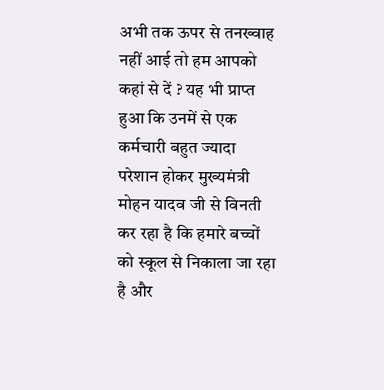अभी तक ऊपर से तनख्वाह नहीं आई तो हम आपको कहां से दें ? यह भी प्राप्त हुआ कि उनमें से एक कर्मचारी बहुत ज्यादा परेशान होकर मुख्यमंत्री मोहन यादव जी से विनती कर रहा है कि हमारे बच्चों को स्कूल से निकाला जा रहा है और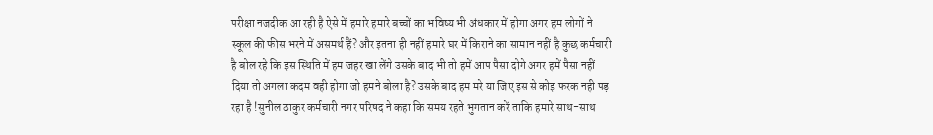परीक्षा नजदीक आ रही है ऐसे में हमारे हमारे बच्चों का भविष्य भी अंधकार में होगा अगर हम लोगों ने स्कूल की फीस भरने में असमर्थ हैं? और इतना ही नहीं हमारे घर में किराने का सामान नहीं है कुछ कर्मचारी है बोल रहे कि इस स्थिति में हम जहर खा लेंगे उसके बाद भी तो हमें आप पैसा दोगे अगर हमें पैसा नहीं दिया तो अगला कदम वही होगा जो हमने बोला है? उसके बाद हम मरे या जिए इस से कोइ फरक नही पड़ रहा है !सुनील ठाकुर कर्मचारी नगर परिषद ने कहा कि समय रहते भुगतान करें ताकि हमारे साथ-साथ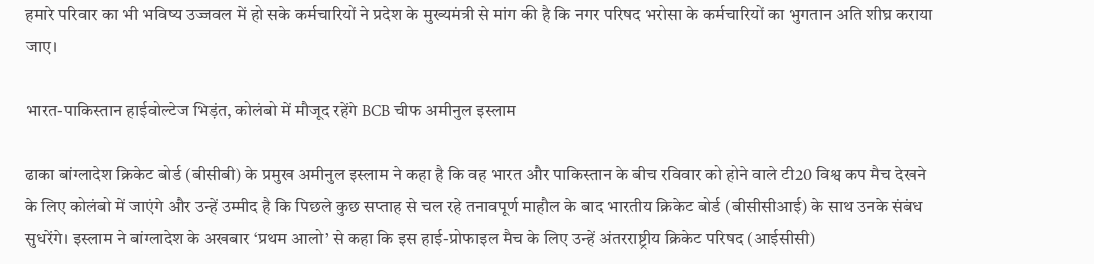हमारे परिवार का भी भविष्य उज्जवल में हो सके कर्मचारियों ने प्रदेश के मुख्यमंत्री से मांग की है कि नगर परिषद भरोसा के कर्मचारियों का भुगतान अति शीघ्र कराया जाए।

भारत-पाकिस्तान हाईवोल्टेज भिड़ंत, कोलंबो में मौजूद रहेंगे BCB चीफ अमीनुल इस्लाम

ढाका बांग्लादेश क्रिकेट बोर्ड (बीसीबी) के प्रमुख अमीनुल इस्लाम ने कहा है कि वह भारत और पाकिस्तान के बीच रविवार को होने वाले टी20 विश्व कप मैच देखने के लिए कोलंबो में जाएंगे और उन्हें उम्मीद है कि पिछले कुछ सप्ताह से चल रहे तनावपूर्ण माहौल के बाद भारतीय क्रिकेट बोर्ड (बीसीसीआई) के साथ उनके संबंध सुधरेंगे। इस्लाम ने बांग्लादेश के अखबार ‘प्रथम आलो’ से कहा कि इस हाई-प्रोफाइल मैच के लिए उन्हें अंतरराष्ट्रीय क्रिकेट परिषद (आईसीसी)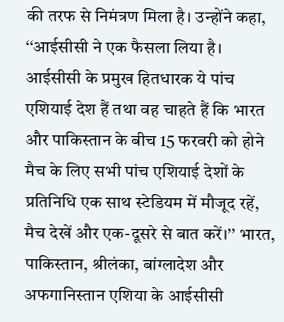की तरफ से निमंत्रण मिला है। उन्होंने कहा, ‘‘आईसीसी ने एक फैसला लिया है। आईसीसी के प्रमुख हितधारक ये पांच एशियाई देश हैं तथा वह चाहते हैं कि भारत और पाकिस्तान के बीच 15 फरवरी को होने मैच के लिए सभी पांच एशियाई देशों के प्रतिनिधि एक साथ स्टेडियम में मौजूद रहें, मैच देखें और एक-दूसरे से बात करें।’’ भारत, पाकिस्तान, श्रीलंका, बांग्लादेश और अफगानिस्तान एशिया के आईसीसी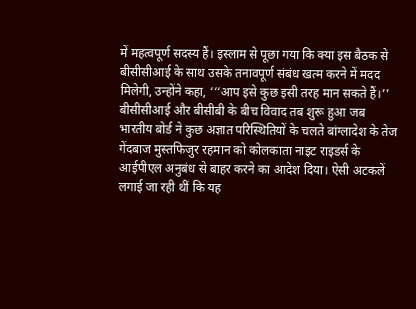में महत्वपूर्ण सदस्य हैं। इस्लाम से पूछा गया कि क्या इस बैठक से बीसीसीआई के साथ उसके तनावपूर्ण संबंध खत्म करने में मदद मिलेगी, उन्होंने कहा, ‘‘‘आप इसे कुछ इसी तरह मान सकते हैं।’’ बीसीसीआई और बीसीबी के बीच विवाद तब शुरू हुआ जब भारतीय बोर्ड ने कुछ अज्ञात परिस्थितियों के चलते बांग्लादेश के तेज गेंदबाज मुस्तफिजुर रहमान को कोलकाता नाइट राइडर्स के आईपीएल अनुबंध से बाहर करने का आदेश दिया। ऐसी अटकलें लगाई जा रही थीं कि यह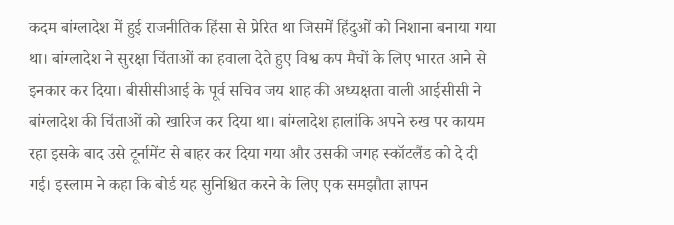कदम बांग्लादेश में हुई राजनीतिक हिंसा से प्रेरित था जिसमें हिंदुओं को निशाना बनाया गया था। बांग्लादेश ने सुरक्षा चिंताओं का हवाला देते हुए विश्व कप मैचों के लिए भारत आने से इनकार कर दिया। बीसीसीआई के पूर्व सचिव जय शाह की अध्यक्षता वाली आईसीसी ने बांग्लादेश की चिंताओं को खारिज कर दिया था। बांग्लादेश हालांकि अपने रुख पर कायम रहा इसके बाद उसे टूर्नामेंट से बाहर कर दिया गया और उसकी जगह स्कॉटलैंड को दे दी गई। इस्लाम ने कहा कि बोर्ड यह सुनिश्चित करने के लिए एक समझौता ज्ञापन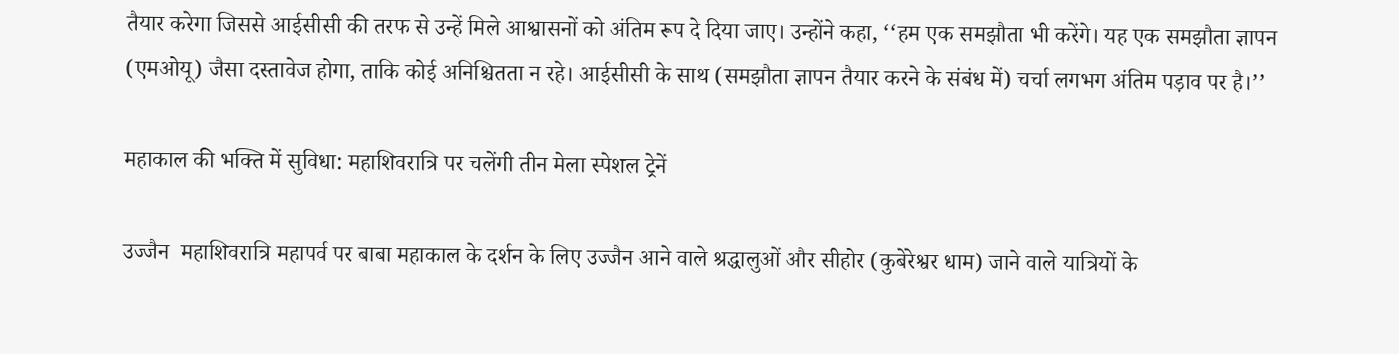तैयार करेगा जिससे आईसीसी की तरफ से उन्हें मिले आश्वासनों को अंतिम रूप दे दिया जाए। उन्होंने कहा, ‘‘हम एक समझौता भी करेंगे। यह एक समझौता ज्ञापन (एमओयू) जैसा दस्तावेज होगा, ताकि कोई अनिश्चितता न रहे। आईसीसी के साथ (समझौता ज्ञापन तैयार करने के संबंध में) चर्चा लगभग अंतिम पड़ाव पर है।’’

महाकाल की भक्ति में सुविधा: महाशिवरात्रि पर चलेंगी तीन मेला स्पेशल ट्रेनें

उज्जैन  महाशिवरात्रि महापर्व पर बाबा महाकाल के दर्शन के लिए उज्जैन आने वाले श्रद्धालुओं और सीहोर (कुबेरेश्वर धाम) जाने वाले यात्रियों के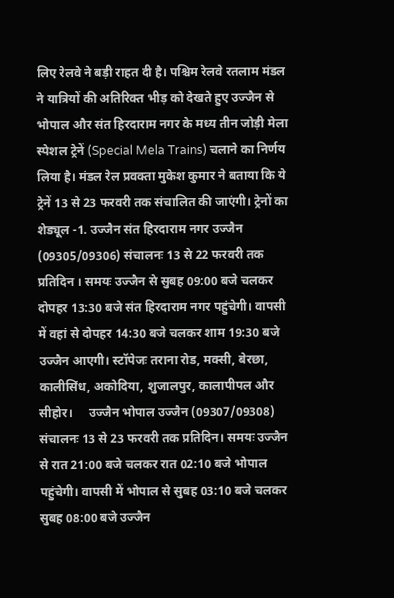लिए रेलवे ने बड़ी राहत दी है। पश्चिम रेलवे रतलाम मंडल ने यात्रियों की अतिरिक्त भीड़ को देखते हुए उज्जैन से भोपाल और संत हिरदाराम नगर के मध्य तीन जोड़ी मेला स्पेशल ट्रेनें (Special Mela Trains) चलाने का निर्णय लिया है। मंडल रेल प्रवक्ता मुकेश कुमार ने बताया कि ये ट्रेनें 13 से 23 फरवरी तक संचालित की जाएंगी। ट्रेनों का शेड्यूल -1. उज्जैन संत हिरदाराम नगर उज्जैन (09305/09306) संचालनः 13 से 22 फरवरी तक प्रतिदिन । समयः उज्जैन से सुबह 09:00 बजे चलकर दोपहर 13:30 बजे संत हिरदाराम नगर पहुंचेगी। वापसी में वहां से दोपहर 14:30 बजे चलकर शाम 19:30 बजे उज्जैन आएगी। स्टॉपेजः तराना रोड, मक्सी, बेरछा, कालीसिंध, अकोदिया, शुजालपुर, कालापीपल और सीहोर।     उज्जैन भोपाल उज्जैन (09307/09308) संचालनः 13 से 23 फरवरी तक प्रतिदिन। समयः उज्जैन से रात 21:00 बजे चलकर रात 02:10 बजे भोपाल पहुंचेगी। वापसी में भोपाल से सुबह 03:10 बजे चलकर सुबह 08:00 बजे उज्जैन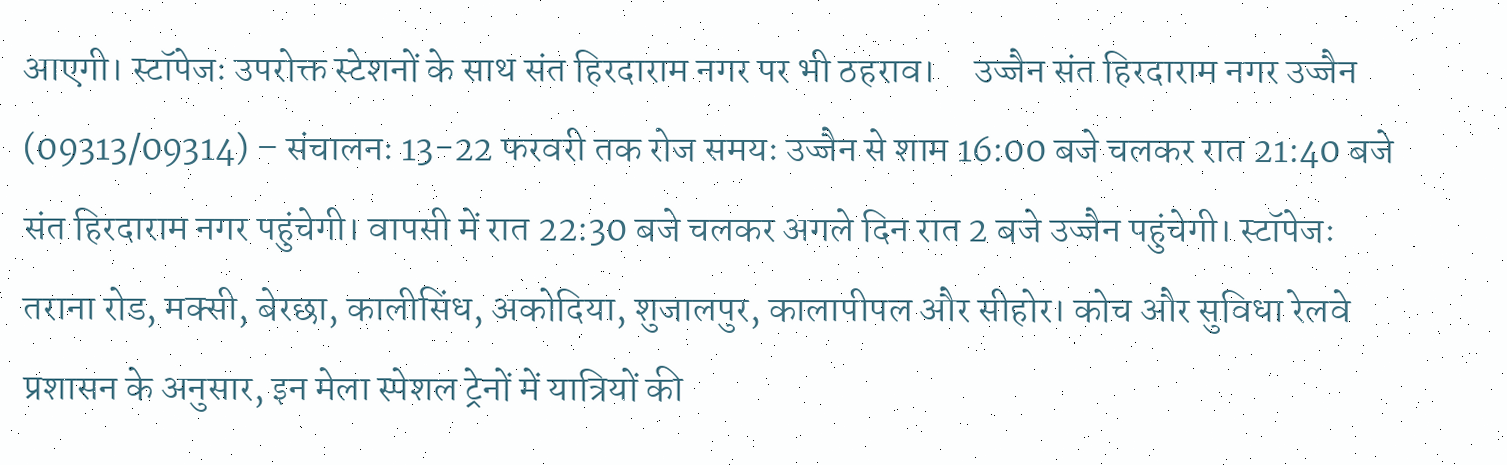आएगी। स्टॉपेजः उपरोक्त स्टेशनों के साथ संत हिरदाराम नगर पर भी ठहराव।     उज्जैन संत हिरदाराम नगर उज्जैन (09313/09314) – संचालनः 13-22 फरवरी तक रोज समयः उज्जैन से शाम 16:00 बजे चलकर रात 21:40 बजे संत हिरदाराम नगर पहुंचेगी। वापसी में रात 22:30 बजे चलकर अगले दिन रात 2 बजे उज्जैन पहुंचेगी। स्टॉपेजः तराना रोड, मक्सी, बेरछा, कालीसिंध, अकोदिया, शुजालपुर, कालापीपल और सीहोर। कोच और सुविधा रेलवे प्रशासन के अनुसार, इन मेला स्पेशल ट्रेनों में यात्रियों की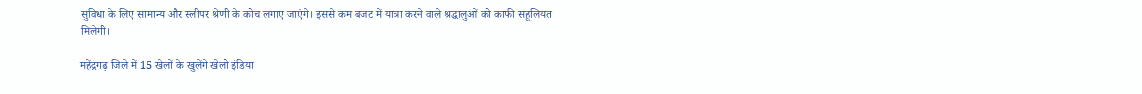सुविधा के लिए सामान्य और स्लीपर श्रेणी के कोच लगाए जाएंगे। इससे कम बजट में यात्रा करने वाले श्रद्धालुओं को काफी सहूलियत मिलेगी।

महेंद्रगढ़ जिले में 15 खेलों के खुलेंगे खेलो इंडिया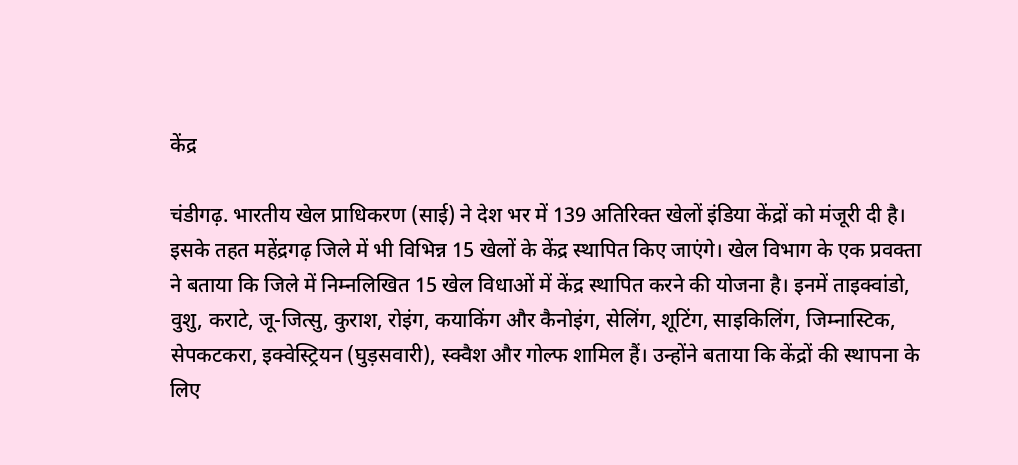केंद्र

चंडीगढ़. भारतीय खेल प्राधिकरण (साई) ने देश भर में 139 अतिरिक्त खेलों इंडिया केंद्रों को मंजूरी दी है। इसके तहत महेंद्रगढ़ जिले में भी विभिन्न 15 खेलों के केंद्र स्थापित किए जाएंगे। खेल विभाग के एक प्रवक्ता ने बताया कि जिले में निम्नलिखित 15 खेल विधाओं में केंद्र स्थापित करने की योजना है। इनमें ताइक्वांडो, वुशु, कराटे, जू-जित्सु, कुराश, रोइंग, कयाकिंग और कैनोइंग, सेलिंग, शूटिंग, साइकिलिंग, जिम्नास्टिक, सेपकटकरा, इक्वेस्ट्रियन (घुड़सवारी), स्क्वैश और गोल्फ शामिल हैं। उन्होंने बताया कि केंद्रों की स्थापना के लिए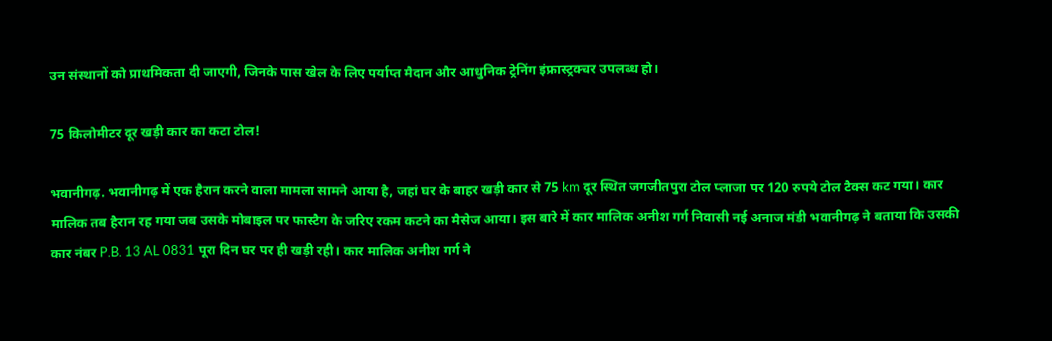उन संस्थानों को प्राथमिकता दी जाएगी, जिनके पास खेल के लिए पर्याप्त मैदान और आधुनिक ट्रेनिंग इंफ्रास्ट्रक्चर उपलब्ध हो।

75 किलोमीटर दूर खड़ी कार का कटा टोल!

भवानीगढ़. भवानीगढ़ में एक हैरान करने वाला मामला सामने आया है, जहां घर के बाहर खड़ी कार से 75 km दूर स्थित जगजीतपुरा टोल प्लाजा पर 120 रुपये टोल टैक्स कट गया। कार मालिक तब हैरान रह गया जब उसके मोबाइल पर फास्टैग के जरिए रकम कटने का मैसेज आया। इस बारे में कार मालिक अनीश गर्ग निवासी नई अनाज मंडी भवानीगढ़ ने बताया कि उसकी कार नंबर P.B. 13 AL 0831 पूरा दिन घर पर ही खड़ी रही। कार मालिक अनीश गर्ग ने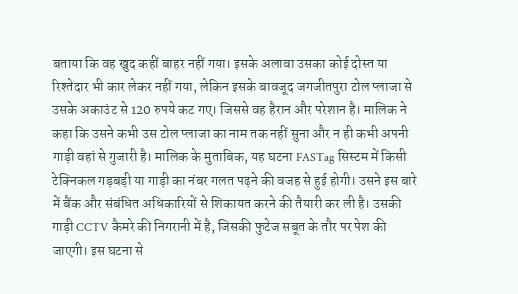बताया कि वह खुद कहीं बाहर नहीं गया। इसके अलावा उसका कोई दोस्त या रिश्तेदार भी कार लेकर नहीं गया, लेकिन इसके बावजूद जगजीतपुरा टोल प्लाजा से उसके अकाउंट से 120 रुपये कट गए। जिससे वह हैरान और परेशान है। मालिक ने कहा कि उसने कभी उस टोल प्लाजा का नाम तक नहीं सुना और न ही कभी अपनी गाड़ी वहां से गुजारी है। मालिक के मुताबिक, यह घटना FASTag सिस्टम में किसी टेक्निकल गड़बड़ी या गाड़ी का नंबर गलत पढ़ने की वजह से हुई होगी। उसने इस बारे में बैंक और संबंधित अधिकारियों से शिकायत करने की तैयारी कर ली है। उसकी गाड़ी CCTV कैमरे की निगरानी में है, जिसकी फुटेज सबूत के तौर पर पेश की जाएगी। इस घटना से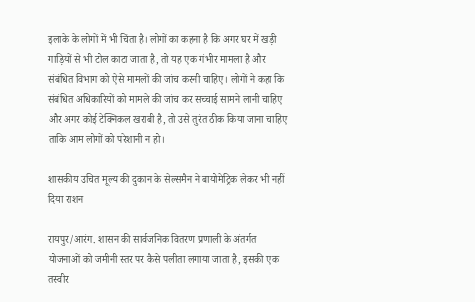इलाके के लोगों में भी चिंता है। लोगों का कहना है कि अगर घर में खड़ी गाड़ियों से भी टोल काटा जाता है, तो यह एक गंभीर मामला है और संबंधित विभाग को ऐसे मामलों की जांच करनी चाहिए। लोगों ने कहा कि संबंधित अधिकारियों को मामले की जांच कर सच्चाई सामने लानी चाहिए और अगर कोई टेक्निकल खराबी है, तो उसे तुरंत ठीक किया जाना चाहिए ताकि आम लोगों को परेशानी न हो।

शासकीय उचित मूल्य की दुकान के सेल्समैन ने बायोमेट्रिक लेकर भी नहीं दिया राशन

रायपुर/आरंग. शासन की सार्वजनिक वितरण प्रणाली के अंतर्गत योजनाओं को जमीनी स्तर पर कैसे पलीता लगाया जाता है, इसकी एक तस्वीर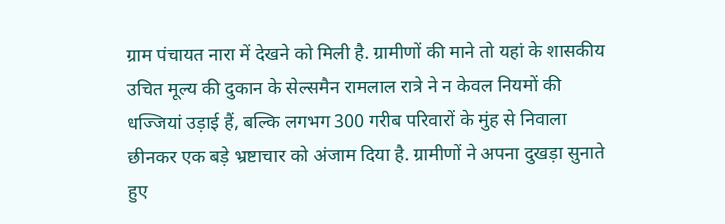ग्राम पंचायत नारा में देखने को मिली है. ग्रामीणों की माने तो यहां के शासकीय उचित मूल्य की दुकान के सेल्समैन रामलाल रात्रे ने न केवल नियमों की धज्जियां उड़ाई हैं, बल्कि लगभग 300 गरीब परिवारों के मुंह से निवाला छीनकर एक बड़े भ्रष्टाचार को अंजाम दिया है. ग्रामीणों ने अपना दुखड़ा सुनाते हुए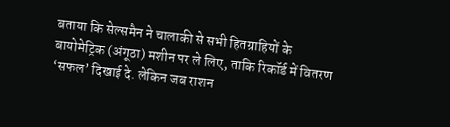बताया कि सेल्समैन ने चालाकी से सभी हितग्राहियों के बायोमेट्रिक (अंगूठा) मशीन पर ले लिए, ताकि रिकॉर्ड में वितरण ‘सफल’ दिखाई दे. लेकिन जब राशन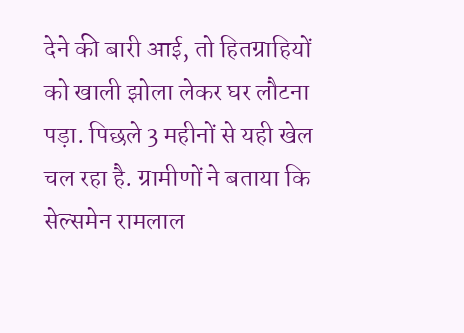देने की बारी आई, तो हितग्राहियों को खाली झोला लेकर घर लौटना पड़ा. पिछले 3 महीनों से यही खेल चल रहा है. ग्रामीणों ने बताया कि सेल्समेन रामलाल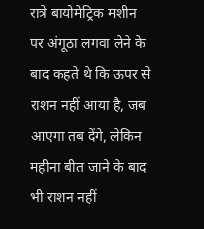रात्रे बायोमेट्रिक मशीन पर अंगूठा लगवा लेने के बाद कहते थे कि ऊपर से राशन नहीं आया है, जब आएगा तब देंगे, लेकिन महीना बीत जाने के बाद भी राशन नहीं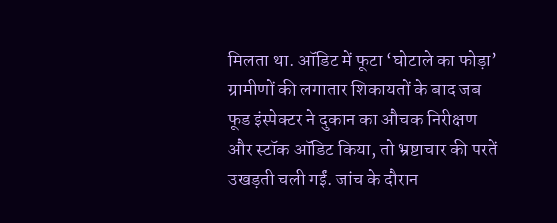मिलता था. ऑडिट में फूटा ‘घोटाले का फोड़ा’ ग्रामीणों की लगातार शिकायतों के बाद जब फूड इंस्पेक्टर ने दुकान का औचक निरीक्षण और स्टॉक ऑडिट किया, तो भ्रष्टाचार की परतें उखड़ती चली गईं. जांच के दौरान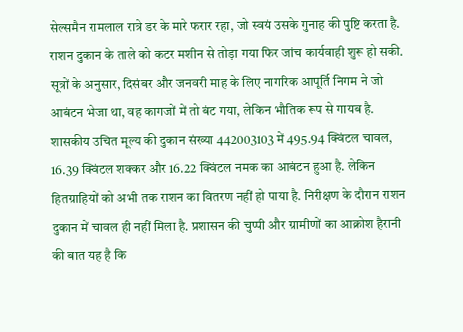सेल्समैन रामलाल रात्रे डर के मारे फरार रहा, जो स्वयं उसके गुनाह की पुष्टि करता है. राशन दुकान के ताले को कटर मशीन से तोड़ा गया फिर जांच कार्यवाही शुरू हो सकी. सूत्रों के अनुसार, दिसंबर और जनवरी माह के लिए नागरिक आपूर्ति निगम ने जो आबंटन भेजा था, वह कागजों में तो बंट गया, लेकिन भौतिक रूप से गायब है. शासकीय उचित मूल्य की दुकान संख्या 442003103 में 495.94 क्विंटल चावल, 16.39 क्विंटल शक्कर और 16.22 क्विंटल नमक का आबंटन हुआ है. लेकिन हितग्राहियों को अभी तक राशन का वितरण नहीं हो पाया है. निरीक्षण के दौरान राशन दुकान में चावल ही नहीं मिला है. प्रशासन की चुप्पी और ग्रामीणों का आक्रोश हैरानी की बात यह है कि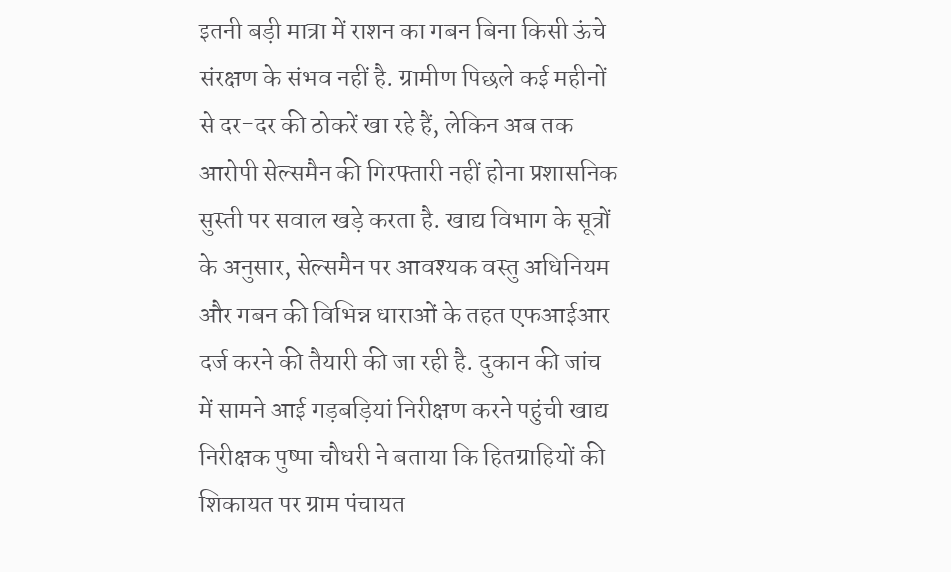इतनी बड़ी मात्रा में राशन का गबन बिना किसी ऊंचे संरक्षण के संभव नहीं है. ग्रामीण पिछले कई महीनों से दर-दर की ठोकरें खा रहे हैं, लेकिन अब तक आरोपी सेल्समैन की गिरफ्तारी नहीं होना प्रशासनिक सुस्ती पर सवाल खड़े करता है. खाद्य विभाग के सूत्रों के अनुसार, सेल्समैन पर आवश्यक वस्तु अधिनियम और गबन की विभिन्न धाराओं के तहत एफआईआर दर्ज करने की तैयारी की जा रही है. दुकान की जांच में सामने आई गड़बड़ियां निरीक्षण करने पहुंची खाद्य निरीक्षक पुष्पा चौधरी ने बताया कि हितग्राहियों की शिकायत पर ग्राम पंचायत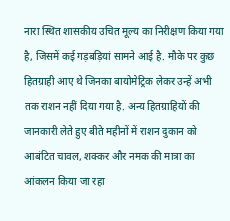नारा स्थित शासकीय उचित मूल्य का निरीक्षण किया गया है, जिसमें कई गड़बड़ियां सामने आई है. मौके पर कुछ हितग्राही आए थे जिनका बायोमेट्रिक लेकर उन्हें अभी तक राशन नहीं दिया गया है. अन्य हितग्राहियों की जानकारी लेते हुए बीते महीनों में राशन दुकान को आबंटित चावल, शक्कर और नमक की मात्रा का आंकलन किया जा रहा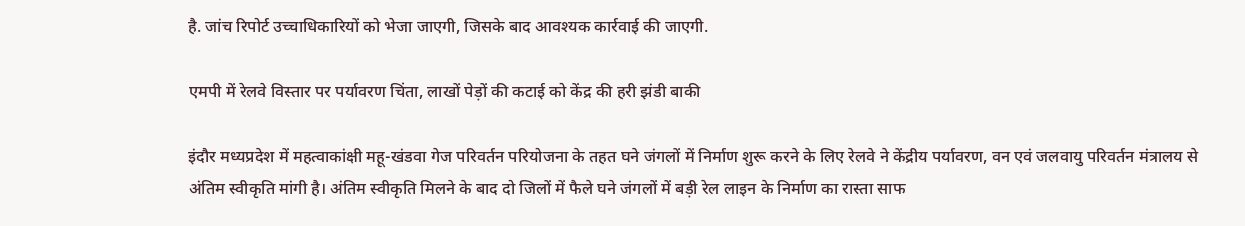है. जांच रिपोर्ट उच्चाधिकारियों को भेजा जाएगी, जिसके बाद आवश्यक कार्रवाई की जाएगी.

एमपी में रेलवे विस्तार पर पर्यावरण चिंता, लाखों पेड़ों की कटाई को केंद्र की हरी झंडी बाकी

इंदौर मध्यप्रदेश में महत्वाकांक्षी महू-खंडवा गेज परिवर्तन परियोजना के तहत घने जंगलों में निर्माण शुरू करने के लिए रेलवे ने केंद्रीय पर्यावरण, वन एवं जलवायु परिवर्तन मंत्रालय से अंतिम स्वीकृति मांगी है। अंतिम स्वीकृति मिलने के बाद दो जिलों में फैले घने जंगलों में बड़ी रेल लाइन के निर्माण का रास्ता साफ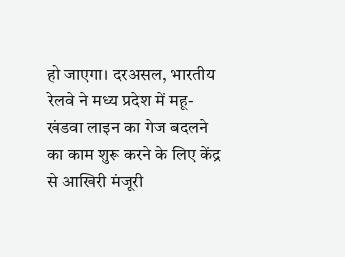हो जाएगा। दरअसल, भारतीय रेलवे ने मध्य प्रदेश में महू-खंडवा लाइन का गेज बदलने का काम शुरू करने के लिए केंद्र से आखिरी मंजूरी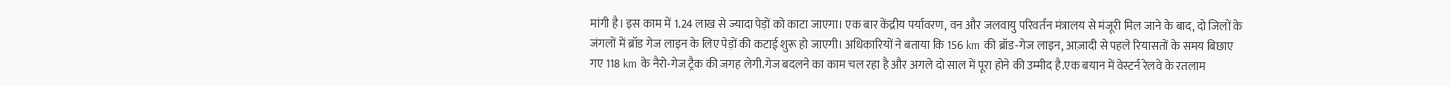मांगी है। इस काम में 1.24 लाख से ज्यादा पेड़ों को काटा जाएगा। एक बार केंद्रीय पर्यावरण, वन और जलवायु परिवर्तन मंत्रालय से मंजूरी मिल जाने के बाद, दो जिलों के जंगलों में ब्रॉड गेज लाइन के लिए पेड़ों की कटाई शुरू हो जाएगी। अधिकारियों ने बताया कि 156 km की ब्रॉड-गेज लाइन, आज़ादी से पहले रियासतों के समय बिछाए गए 118 km के नैरो-गेज ट्रैक की जगह लेगी.गेज बदलने का काम चल रहा है और अगले दो साल में पूरा होने की उम्मीद है.एक बयान में वेस्टर्न रेलवे के रतलाम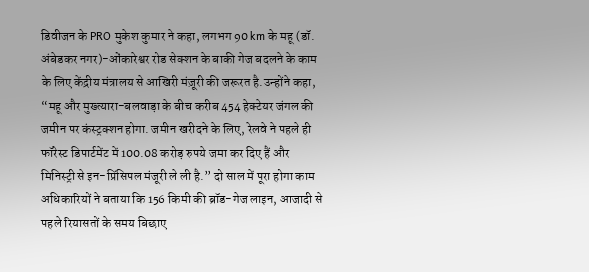डिवीजन के PRO मुकेश कुमार ने कहा, लगभग 90 km के महू (डॉ. अंबेडकर नगर)-ओंकारेश्वर रोड सेक्शन के बाकी गेज बदलने के काम के लिए केंद्रीय मंत्रालय से आखिरी मंज़ूरी की जरूरत है.उन्होंने कहा, “महू और मुख्त्यारा-बलवाड़ा के बीच करीब 454 हेक्टेयर जंगल की जमीन पर कंस्ट्रक्शन होगा. जमीन खरीदने के लिए, रेलवे ने पहले ही फॉरेस्ट डिपार्टमेंट में 100.08 करोड़ रुपये जमा कर दिए हैं और मिनिस्ट्री से इन-प्रिंसिपल मंजूरी ले ली है.” दो साल में पूरा होगा काम अधिकारियों ने बताया कि 156 किमी की ब्रॉड-गेज लाइन, आजादी से पहले रियासतों के समय बिछाए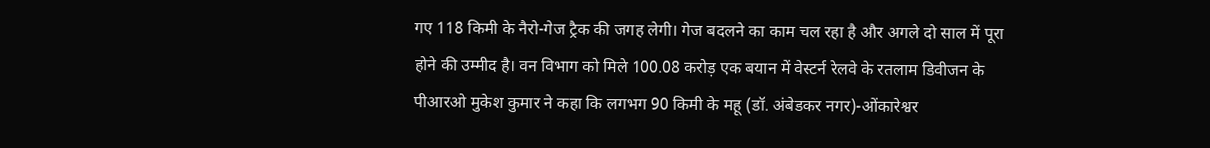गए 118 किमी के नैरो-गेज ट्रैक की जगह लेगी। गेज बदलने का काम चल रहा है और अगले दो साल में पूरा होने की उम्मीद है। वन विभाग को मिले 100.08 करोड़ एक बयान में वेस्टर्न रेलवे के रतलाम डिवीजन के पीआरओ मुकेश कुमार ने कहा कि लगभग 90 किमी के महू (डॉ. अंबेडकर नगर)-ओंकारेश्वर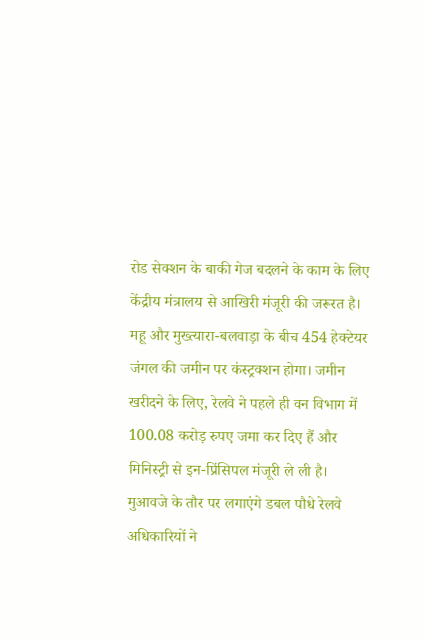रोड सेक्शन के बाकी गेज बदलने के काम के लिए केंद्रीय मंत्रालय से आखिरी मंजूरी की जरूरत है। महू और मुख्त्यारा-बलवाड़ा के बीच 454 हेक्टेयर जंगल की जमीन पर कंस्ट्रक्शन होगा। जमीन खरीदने के लिए, रेलवे ने पहले ही वन विभाग में 100.08 करोड़ रुपए जमा कर दिए हैं और मिनिस्ट्री से इन-प्रिंसिपल मंजूरी ले ली है। मुआवजे के तौर पर लगाएंगे डबल पौधे रेलवे अधिकारियों ने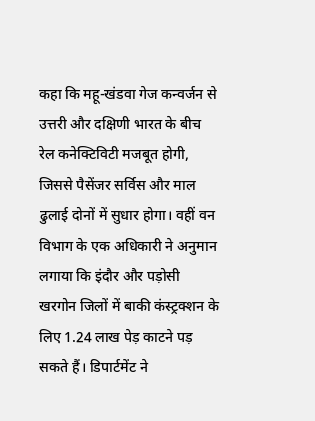कहा कि महू-खंडवा गेज कन्वर्जन से उत्तरी और दक्षिणी भारत के बीच रेल कनेक्टिविटी मजबूत होगी, जिससे पैसेंजर सर्विस और माल ढुलाई दोनों में सुधार होगा। वहीं वन विभाग के एक अधिकारी ने अनुमान लगाया कि इंदौर और पड़ोसी खरगोन जिलों में बाकी कंस्ट्रक्शन के लिए 1.24 लाख पेड़ काटने पड़ सकते हैं। डिपार्टमेंट ने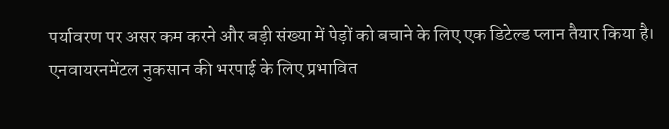पर्यावरण पर असर कम करने और बड़ी संख्या में पेड़ों को बचाने के लिए एक डिटेल्ड प्लान तैयार किया है। एनवायरनमेंटल नुकसान की भरपाई के लिए प्रभावित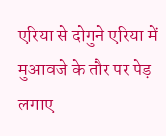एरिया से दोगुने एरिया में मुआवजे के तौर पर पेड़ लगाए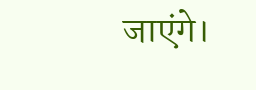जाएंगे।